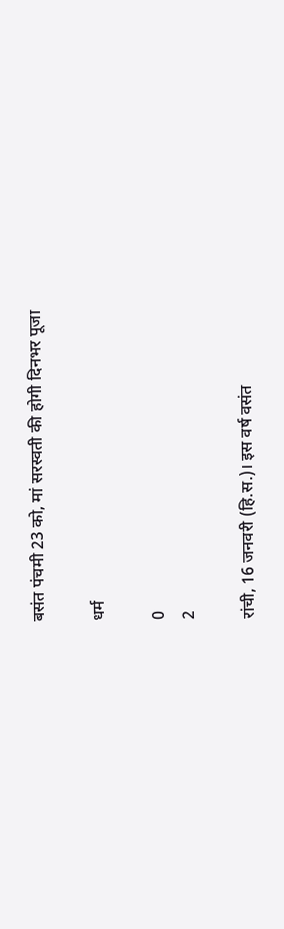बसंत पंचमी 23 को, मां सरस्वती की होगी दिनभर पूजा

धर्म

0
2

रांची, 16 जनवरी (हि.स.)। इस वर्ष वसंत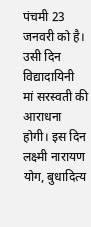पंचमी 23 जनवरी को है। उसी दिन विद्यादायिनी मां सरस्वती की आराधना होगी। इस दिन लक्ष्मी नारायण योग, बुधादित्य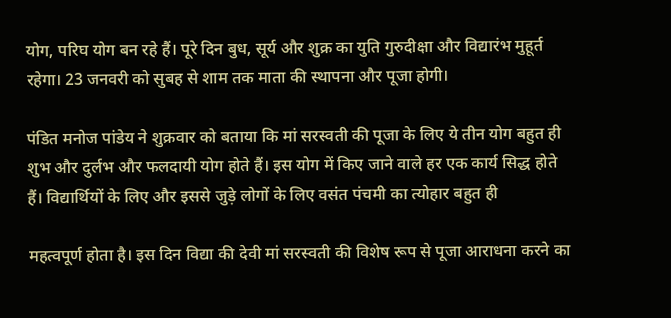योग, परिघ योग बन रहे हैं। पूरे दिन बुध, सूर्य और शुक्र का युति गुरुदीक्षा और विद्यारंभ मुहूर्त रहेगा। 23 जनवरी को सुबह से शाम तक माता की स्थापना और पूजा होगी।

पंडित मनोज पांडेय ने शुक्रवार को बताया कि मां सरस्वती की पूजा के लिए ये तीन योग बहुत ही शुभ और दुर्लभ और फलदायी योग होते हैं। इस योग में किए जाने वाले हर एक कार्य सिद्ध होते हैं। विद्यार्थियों के लिए और इससे जुड़े लोगों के लिए वसंत पंचमी का त्योहार बहुत ही

महत्वपूर्ण होता है। इस दिन विद्या की देवी मां सरस्वती की विशेष रूप से पूजा आराधना करने का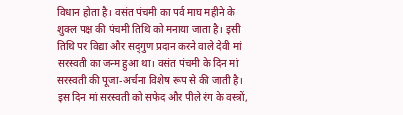विधान होता है। वसंत पंचमी का पर्व माघ महीने के शुक्ल पक्ष की पंचमी तिथि को मनाया जाता है। इसी तिथि पर विद्या और सद्‌गुण प्रदान करने वाले देवी मां सरस्वती का जन्म हुआ था। वसंत पंचमी के दिन मां सरस्वती की पूजा-अर्चना विशेष रूप से की जाती है। इस दिन मां सरस्वती को सफेद और पीले रंग के वस्त्रों,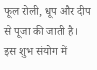फूल रोली, धूप और दीप से पूजा की जाती है। इस शुभ संयोग में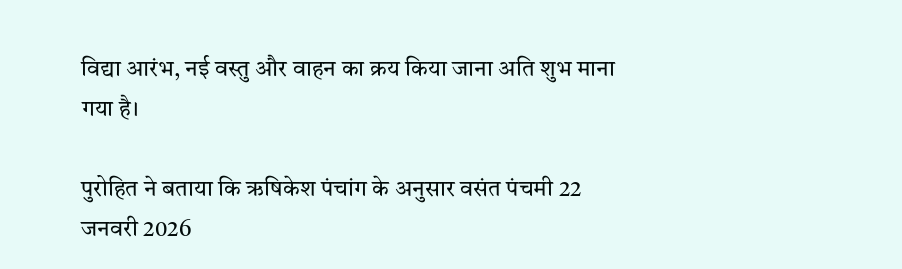विद्या आरंभ, नई वस्तु और वाहन का क्रय किया जाना अति शुभ माना गया है।

पुरोहित ने बताया कि ऋषिकेश पंचांग के अनुसार वसंत पंचमी 22 जनवरी 2026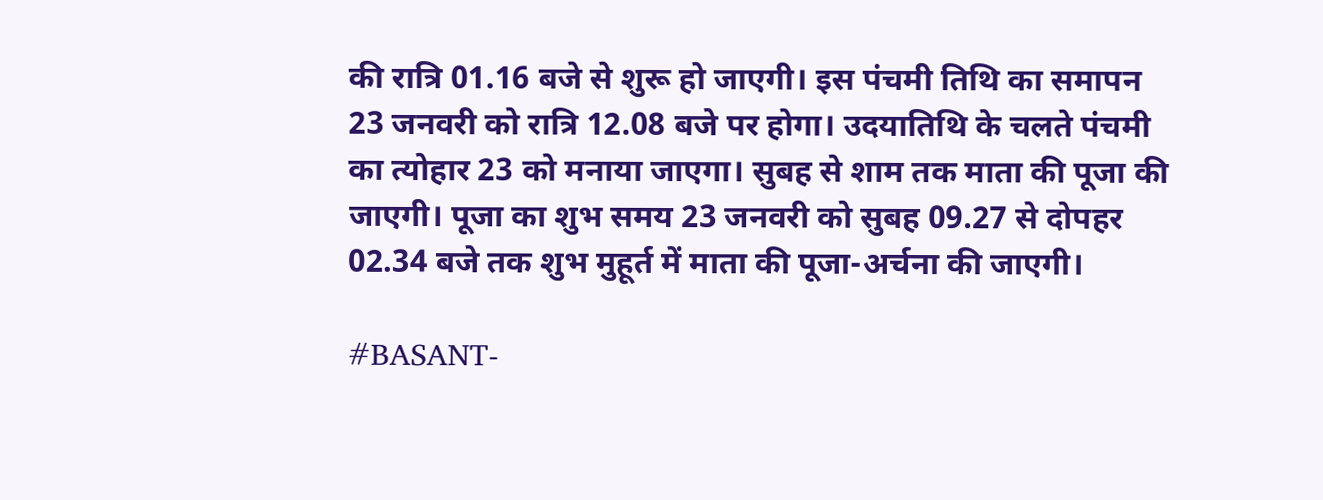की रात्रि 01.16 बजे से शुरू हो जाएगी। इस पंचमी तिथि का समापन 23 जनवरी को रात्रि 12.08 बजे पर होगा। उदयातिथि के चलते पंचमी का त्योहार 23 को मनाया जाएगा। सुबह से शाम तक माता की पूजा की जाएगी। पूजा का शुभ समय 23 जनवरी को सुबह 09.27 से दोपहर 02.34 बजे तक शुभ मुहूर्त में माता की पूजा-अर्चना की जाएगी।

#BASANT-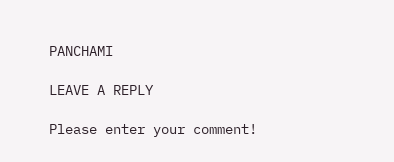PANCHAMI

LEAVE A REPLY

Please enter your comment!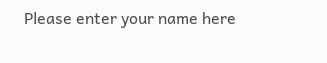Please enter your name here